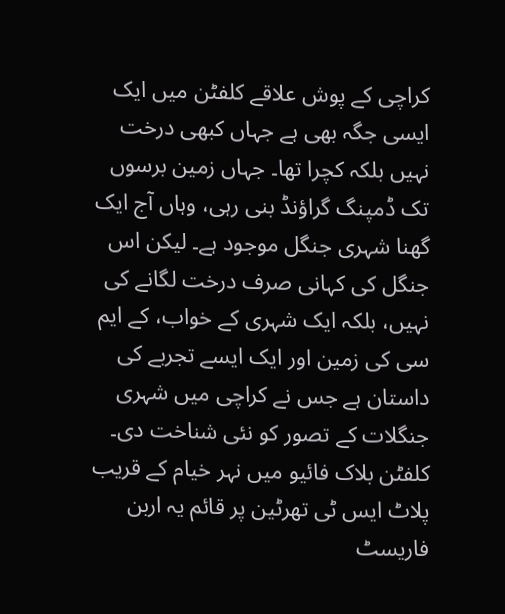کراچی کے پوش علاقے کلفٹن میں ایک ایسی جگہ بھی ہے جہاں کبھی درخت نہیں بلکہ کچرا تھا۔ جہاں زمین برسوں تک ڈمپنگ گراؤنڈ بنی رہی، وہاں آج ایک گھنا شہری جنگل موجود ہے۔ لیکن اس جنگل کی کہانی صرف درخت لگانے کی نہیں، بلکہ ایک شہری کے خواب، کے ایم سی کی زمین اور ایک ایسے تجربے کی داستان ہے جس نے کراچی میں شہری جنگلات کے تصور کو نئی شناخت دی۔
کلفٹن بلاک فائیو میں نہر خیام کے قریب پلاٹ ایس ٹی تھرٹین پر قائم یہ اربن فاریسٹ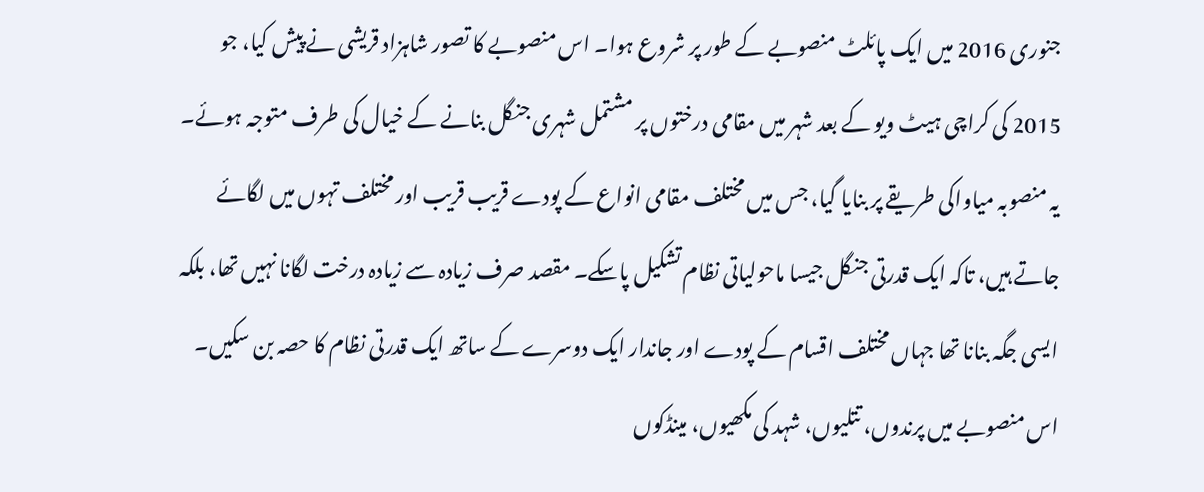جنوری 2016 میں ایک پائلٹ منصوبے کے طور پر شروع ہوا۔ اس منصوبے کا تصور شاہزاد قریشی نے پیش کیا، جو 2015 کی کراچی ہیٹ ویو کے بعد شہر میں مقامی درختوں پر مشتمل شہری جنگل بنانے کے خیال کی طرف متوجہ ہوئے۔
یہ منصوبہ میاواکی طریقے پر بنایا گیا، جس میں مختلف مقامی انواع کے پودے قریب قریب اور مختلف تہوں میں لگائے جاتے ہیں، تاکہ ایک قدرتی جنگل جیسا ماحولیاتی نظام تشکیل پاسکے۔ مقصد صرف زیادہ سے زیادہ درخت لگانا نہیں تھا، بلکہ ایسی جگہ بنانا تھا جہاں مختلف اقسام کے پودے اور جاندار ایک دوسرے کے ساتھ ایک قدرتی نظام کا حصہ بن سکیں۔
اس منصوبے میں پرندوں، تتلیوں، شہد کی مکھیوں، مینڈکوں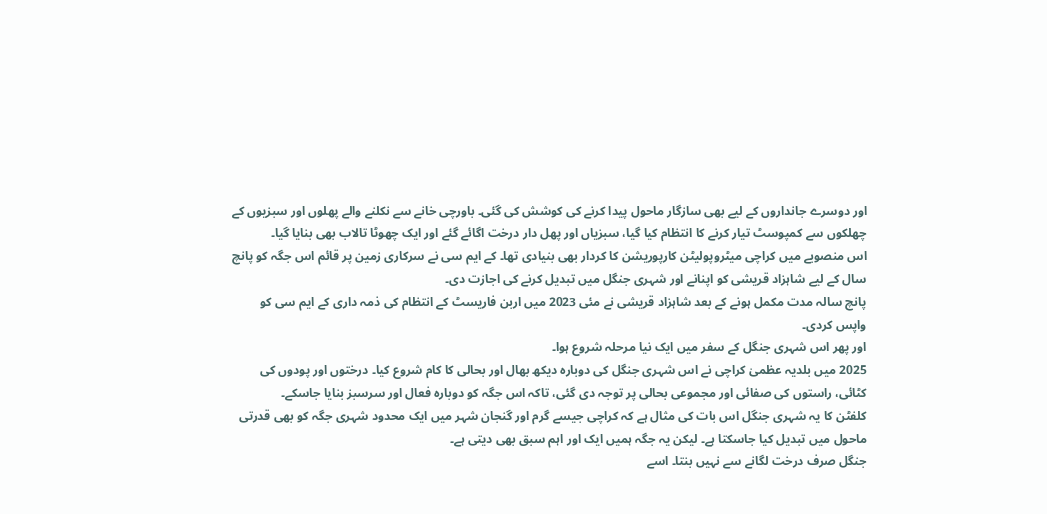اور دوسرے جانداروں کے لیے بھی سازگار ماحول پیدا کرنے کی کوشش کی گئی۔ باورچی خانے سے نکلنے والے پھلوں اور سبزیوں کے چھلکوں سے کمپوسٹ تیار کرنے کا انتظام کیا گیا، سبزیاں اور پھل دار درخت اگائے گئے اور ایک چھوٹا تالاب بھی بنایا گیا۔
اس منصوبے میں کراچی میٹروپولیٹن کارپوریشن کا کردار بھی بنیادی تھا۔ کے ایم سی نے سرکاری زمین پر قائم اس جگہ کو پانچ سال کے لیے شاہزاد قریشی کو اپنانے اور شہری جنگل میں تبدیل کرنے کی اجازت دی۔
پانچ سالہ مدت مکمل ہونے کے بعد شاہزاد قریشی نے مئی 2023 میں اربن فاریسٹ کے انتظام کی ذمہ داری کے ایم سی کو واپس کردی۔
اور پھر اس شہری جنگل کے سفر میں ایک نیا مرحلہ شروع ہوا۔
2025 میں بلدیہ عظمیٰ کراچی نے اس شہری جنگل کی دوبارہ دیکھ بھال اور بحالی کا کام شروع کیا۔ درختوں اور پودوں کی کٹائی، راستوں کی صفائی اور مجموعی بحالی پر توجہ دی گئی، تاکہ اس جگہ کو دوبارہ فعال اور سرسبز بنایا جاسکے۔
کلفٹن کا یہ شہری جنگل اس بات کی مثال ہے کہ کراچی جیسے گرم اور گنجان شہر میں ایک محدود شہری جگہ کو بھی قدرتی ماحول میں تبدیل کیا جاسکتا ہے۔ لیکن یہ جگہ ہمیں ایک اور اہم سبق بھی دیتی ہے۔
جنگل صرف درخت لگانے سے نہیں بنتا۔ اسے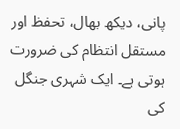پانی، دیکھ بھال، تحفظ اور مستقل انتظام کی ضرورت ہوتی ہے۔ ایک شہری جنگل کی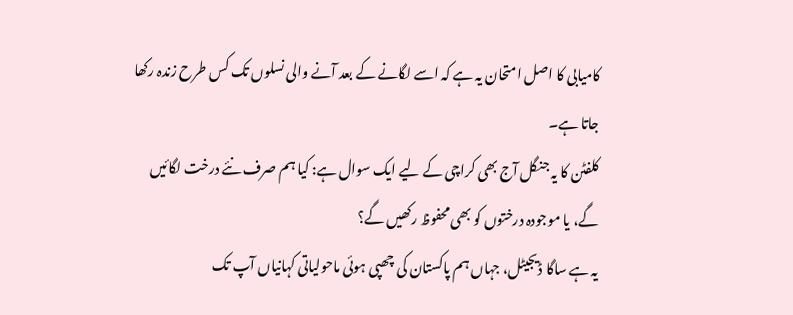کامیابی کا اصل امتحان یہ ہے کہ اسے لگانے کے بعد آنے والی نسلوں تک کس طرح زندہ رکھا جاتا ہے۔
کلفٹن کا یہ جنگل آج بھی کراچی کے لیے ایک سوال ہے: کیا ہم صرف نئے درخت لگائیں گے، یا موجودہ درختوں کو بھی محفوظ رکھیں گے؟
یہ ہے ساگا ڈیجیٹل، جہاں ہم پاکستان کی چھپی ہوئی ماحولیاتی کہانیاں آپ تک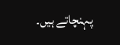پہنچاتے ہیں۔